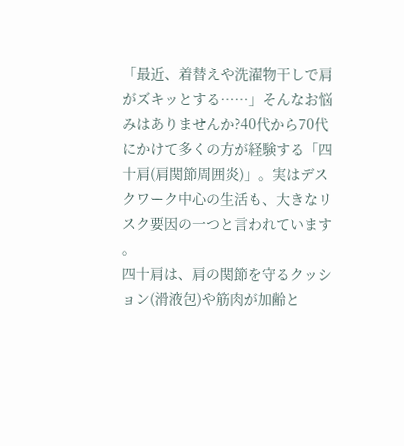「最近、着替えや洗濯物干しで肩がズキッとする……」そんなお悩みはありませんか?40代から70代にかけて多くの方が経験する「四十肩(肩関節周囲炎)」。実はデスクワーク中心の生活も、大きなリスク要因の一つと言われています 。
四十肩は、肩の関節を守るクッション(滑液包)や筋肉が加齢と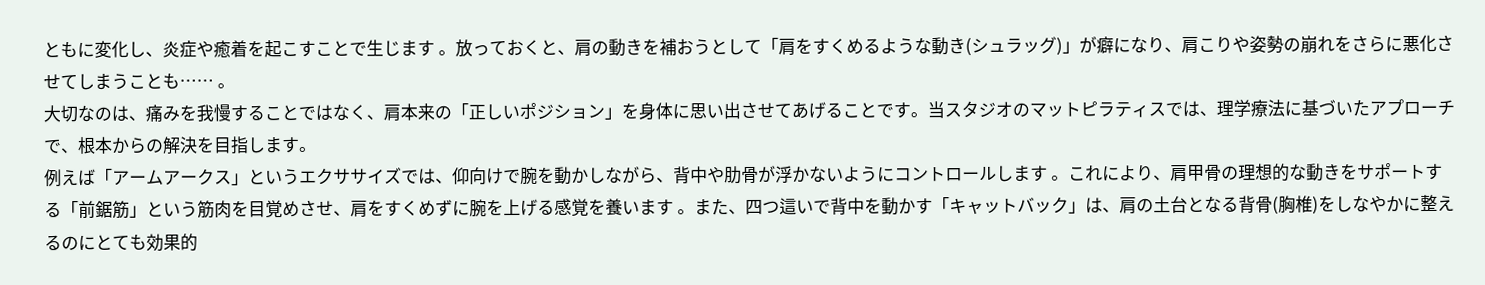ともに変化し、炎症や癒着を起こすことで生じます 。放っておくと、肩の動きを補おうとして「肩をすくめるような動き(シュラッグ)」が癖になり、肩こりや姿勢の崩れをさらに悪化させてしまうことも…… 。
大切なのは、痛みを我慢することではなく、肩本来の「正しいポジション」を身体に思い出させてあげることです。当スタジオのマットピラティスでは、理学療法に基づいたアプローチで、根本からの解決を目指します。
例えば「アームアークス」というエクササイズでは、仰向けで腕を動かしながら、背中や肋骨が浮かないようにコントロールします 。これにより、肩甲骨の理想的な動きをサポートする「前鋸筋」という筋肉を目覚めさせ、肩をすくめずに腕を上げる感覚を養います 。また、四つ這いで背中を動かす「キャットバック」は、肩の土台となる背骨(胸椎)をしなやかに整えるのにとても効果的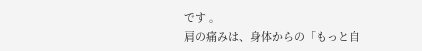です 。
肩の痛みは、身体からの「もっと自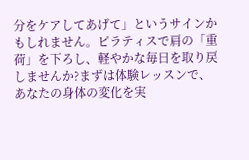分をケアしてあげて」というサインかもしれません。ピラティスで肩の「重荷」を下ろし、軽やかな毎日を取り戻しませんか?まずは体験レッスンで、あなたの身体の変化を実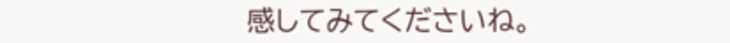感してみてくださいね。